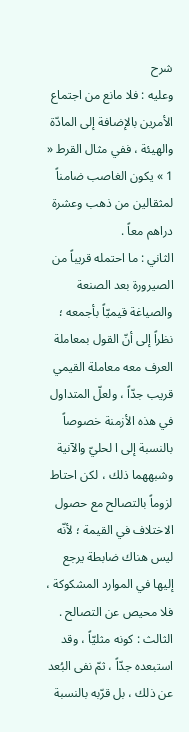شرح
وعليه : فلا مانع من اجتماع الأمرين بالإضافة إلى المادّة والهيئة ، ففي مثال القرط « 1 » يكون الغاصب ضامناً لمثقالين من ذهب وعشرة دراهم معاً .
الثاني : ما احتمله قريباً من الصيرورة بعد الصنعة والصياغة قيميّاً بأجمعه ؛ نظراً إلى أنّ القول بمعاملة العرف معه معاملة القيمي قريب جدّاً ، ولعلّ المتداول في هذه الأزمنة خصوصاً بالنسبة إلى ا لحليّ والآنية وشبههما ذلك ، لكن احتاط لزوماً بالتصالح مع حصول الاختلاف في القيمة ؛ لأنّه ليس هناك ضابطة يرجع إليها في الموارد المشكوكة ، فلا محيص عن التصالح .
الثالث : كونه مثليّاً ، وقد استبعده جدّاً ، ثمّ نفى البُعد عن ذلك ، بل قرّبه بالنسبة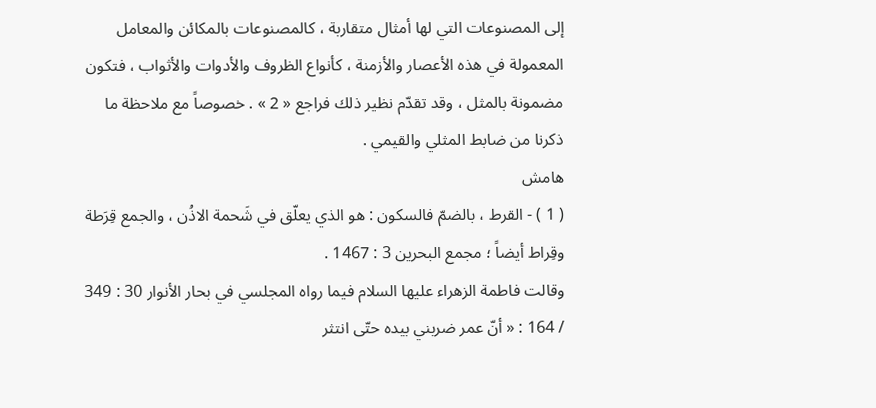إلى المصنوعات التي لها أمثال متقاربة ، كالمصنوعات بالمكائن والمعامل المعمولة في هذه الأعصار والأزمنة ، كأنواع الظروف والأدوات والأثواب ، فتكون مضمونة بالمثل ، وقد تقدّم نظير ذلك فراجع « 2 » . خصوصاً مع ملاحظة ما ذكرنا من ضابط المثلي والقيمي .
هامش
( 1 ) - القرط ، بالضمّ فالسكون : هو الذي يعلّق في شَحمة الاذُن ، والجمع قِرَطة وقِراط أيضاً ؛ مجمع البحرين 3 : 1467 .
وقالت فاطمة الزهراء عليها السلام فيما رواه المجلسي في بحار الأنوار 30 : 349 / 164 : « أنّ عمر ضربني بيده حتّى انتثر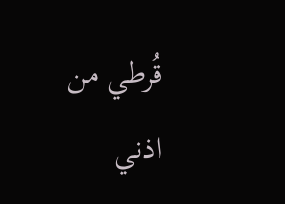قُرطي من اذني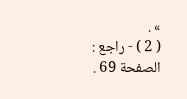» .
( 2 ) - راجع : الصفحة 69 .